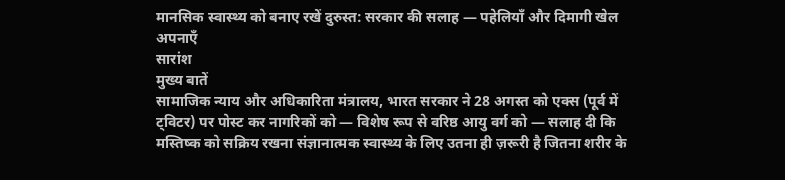मानसिक स्वास्थ्य को बनाए रखें दुरुस्त: सरकार की सलाह — पहेलियाँ और दिमागी खेल अपनाएँ
सारांश
मुख्य बातें
सामाजिक न्याय और अधिकारिता मंत्रालय, भारत सरकार ने 28 अगस्त को एक्स (पूर्व में ट्विटर) पर पोस्ट कर नागरिकों को — विशेष रूप से वरिष्ठ आयु वर्ग को — सलाह दी कि मस्तिष्क को सक्रिय रखना संज्ञानात्मक स्वास्थ्य के लिए उतना ही ज़रूरी है जितना शरीर के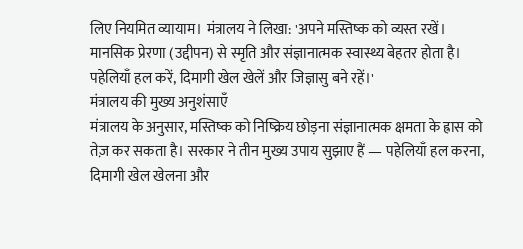लिए नियमित व्यायाम। मंत्रालय ने लिखा: 'अपने मस्तिष्क को व्यस्त रखें। मानसिक प्रेरणा (उद्दीपन) से स्मृति और संज्ञानात्मक स्वास्थ्य बेहतर होता है। पहेलियाँ हल करें, दिमागी खेल खेलें और जिज्ञासु बने रहें।'
मंत्रालय की मुख्य अनुशंसाएँ
मंत्रालय के अनुसार, मस्तिष्क को निष्क्रिय छोड़ना संज्ञानात्मक क्षमता के ह्रास को तेज़ कर सकता है। सरकार ने तीन मुख्य उपाय सुझाए हैं — पहेलियाँ हल करना, दिमागी खेल खेलना और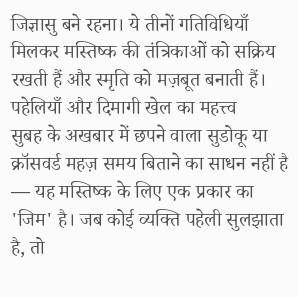जिज्ञासु बने रहना। ये तीनों गतिविधियाँ मिलकर मस्तिष्क की तंत्रिकाओं को सक्रिय रखती हैं और स्मृति को मज़बूत बनाती हैं।
पहेलियाँ और दिमागी खेल का महत्त्व
सुबह के अखबार में छपने वाला सुडोकू या क्रॉसवर्ड महज़ समय बिताने का साधन नहीं है — यह मस्तिष्क के लिए एक प्रकार का 'जिम' है। जब कोई व्यक्ति पहेली सुलझाता है, तो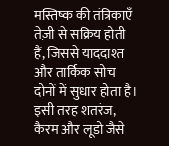मस्तिष्क की तंत्रिकाएँ तेज़ी से सक्रिय होती हैं, जिससे याददाश्त और तार्किक सोच दोनों में सुधार होता है।
इसी तरह शतरंज, कैरम और लूडो जैसे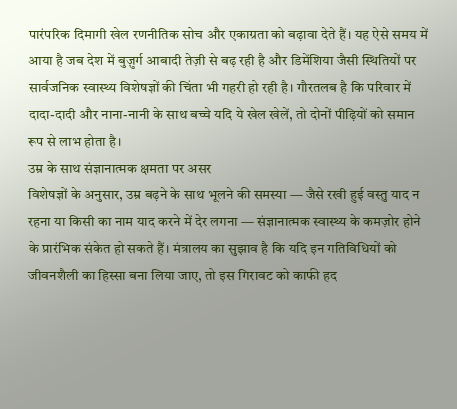पारंपरिक दिमागी खेल रणनीतिक सोच और एकाग्रता को बढ़ावा देते हैं। यह ऐसे समय में आया है जब देश में बुज़ुर्ग आबादी तेज़ी से बढ़ रही है और डिमेंशिया जैसी स्थितियों पर सार्वजनिक स्वास्थ्य विशेषज्ञों की चिंता भी गहरी हो रही है। गौरतलब है कि परिवार में दादा-दादी और नाना-नानी के साथ बच्चे यदि ये खेल खेलें, तो दोनों पीढ़ियों को समान रूप से लाभ होता है।
उम्र के साथ संज्ञानात्मक क्षमता पर असर
विशेषज्ञों के अनुसार, उम्र बढ़ने के साथ भूलने की समस्या — जैसे रखी हुई वस्तु याद न रहना या किसी का नाम याद करने में देर लगना — संज्ञानात्मक स्वास्थ्य के कमज़ोर होने के प्रारंभिक संकेत हो सकते हैं। मंत्रालय का सुझाव है कि यदि इन गतिविधियों को जीवनशैली का हिस्सा बना लिया जाए, तो इस गिरावट को काफी हद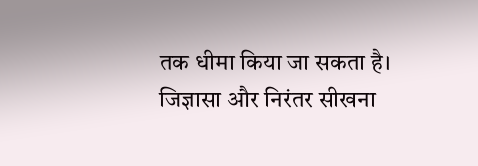तक धीमा किया जा सकता है।
जिज्ञासा और निरंतर सीखना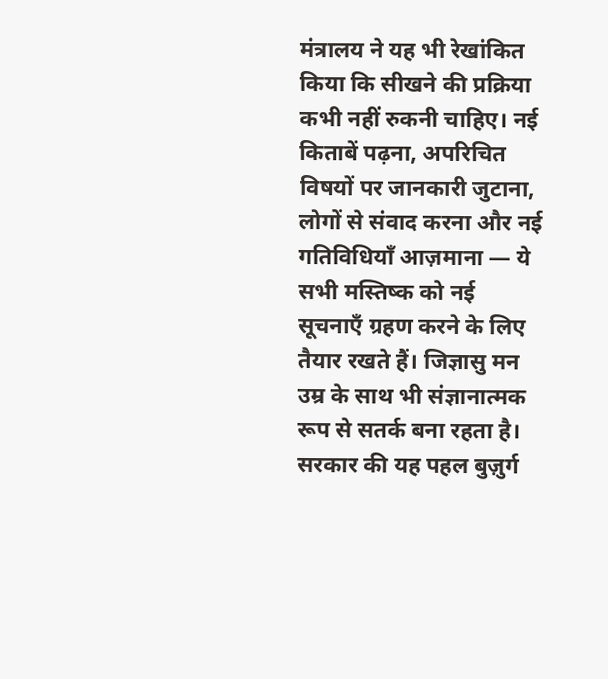मंत्रालय ने यह भी रेखांकित किया कि सीखने की प्रक्रिया कभी नहीं रुकनी चाहिए। नई किताबें पढ़ना, अपरिचित विषयों पर जानकारी जुटाना, लोगों से संवाद करना और नई गतिविधियाँ आज़माना — ये सभी मस्तिष्क को नई सूचनाएँ ग्रहण करने के लिए तैयार रखते हैं। जिज्ञासु मन उम्र के साथ भी संज्ञानात्मक रूप से सतर्क बना रहता है।
सरकार की यह पहल बुज़ुर्ग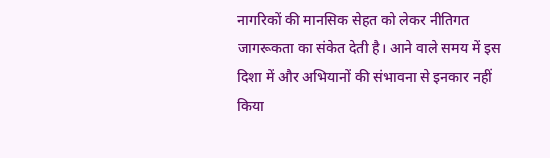नागरिकों की मानसिक सेहत को लेकर नीतिगत जागरूकता का संकेत देती है। आने वाले समय में इस दिशा में और अभियानों की संभावना से इनकार नहीं किया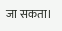जा सकता।